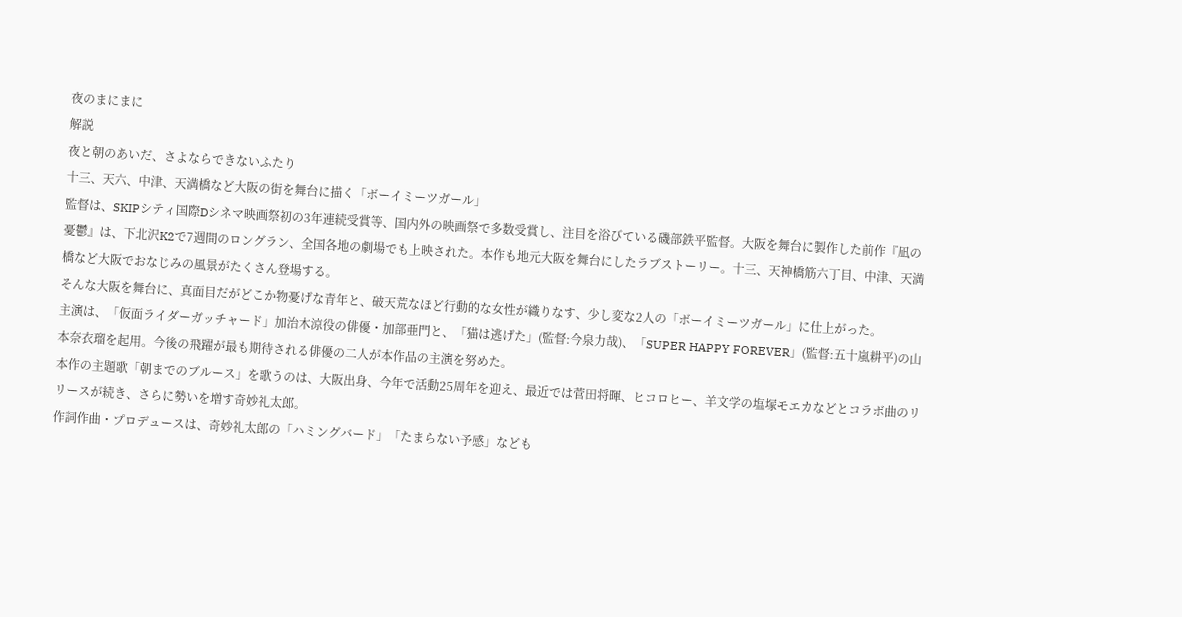夜のまにまに
解説
夜と朝のあいだ、さよならできないふたり
十三、天六、中津、天満橋など大阪の街を舞台に描く「ボーイミーツガール」
監督は、SKIPシティ国際Dシネマ映画祭初の3年連続受賞等、国内外の映画祭で多数受賞し、注目を浴びている磯部鉄平監督。大阪を舞台に製作した前作『凪の憂鬱』は、下北沢K2で7週間のロングラン、全国各地の劇場でも上映された。本作も地元大阪を舞台にしたラブストーリー。十三、天神橋筋六丁目、中津、天満橋など大阪でおなじみの風景がたくさん登場する。
そんな大阪を舞台に、真面目だがどこか物憂げな青年と、破天荒なほど行動的な女性が織りなす、少し変な2人の「ボーイミーツガール」に仕上がった。
主演は、「仮面ライダーガッチャード」加治木涼役の俳優・加部亜門と、「猫は逃げた」(監督:今泉力哉)、「SUPER HAPPY FOREVER」(監督:五十嵐耕平)の山本奈衣瑠を起用。今後の飛躍が最も期待される俳優の二人が本作品の主演を努めた。
本作の主題歌「朝までのブルース」を歌うのは、大阪出身、今年で活動25周年を迎え、最近では菅田将暉、ヒコロヒー、羊文学の塩塚モエカなどとコラボ曲のリリースが続き、さらに勢いを増す奇妙礼太郎。
作詞作曲・プロデュースは、奇妙礼太郎の「ハミングバード」「たまらない予感」なども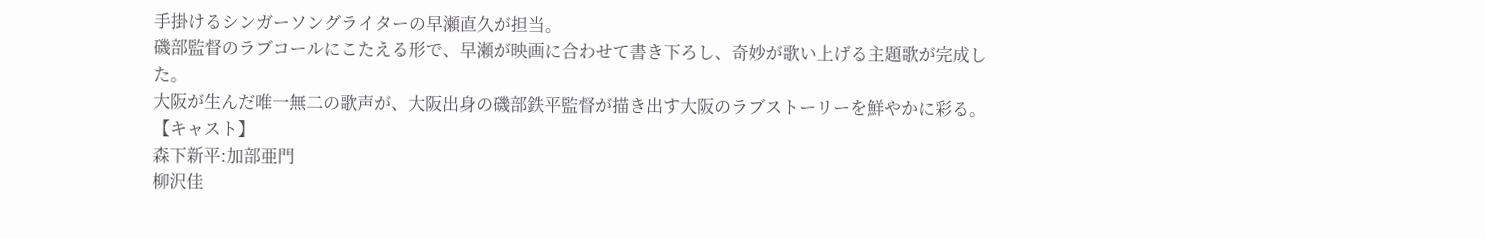手掛けるシンガーソングライターの早瀬直久が担当。
磯部監督のラブコールにこたえる形で、早瀬が映画に合わせて書き下ろし、奇妙が歌い上げる主題歌が完成した。
大阪が生んだ唯一無二の歌声が、大阪出身の磯部鉄平監督が描き出す大阪のラブストーリーを鮮やかに彩る。
【キャスト】
森下新平:加部亜門
柳沢佳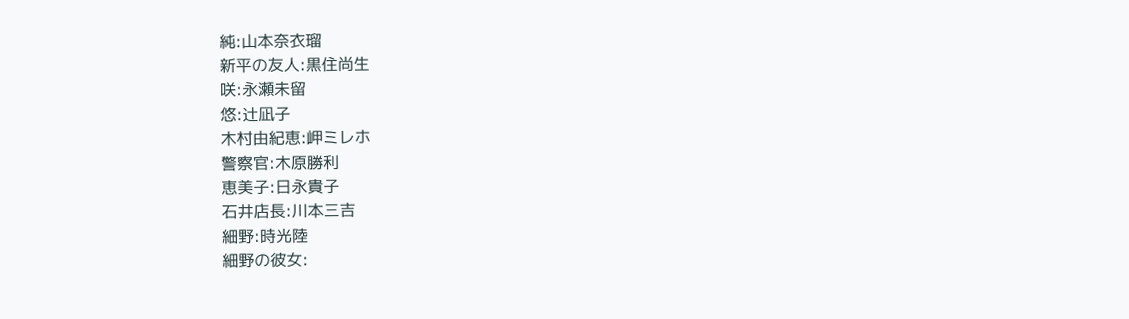純:山本奈衣瑠
新平の友人:黒住尚生
咲:永瀬未留
悠:辻凪子
木村由紀恵:岬ミレホ
警察官:木原勝利
恵美子:日永貴子
石井店長:川本三吉
細野:時光陸
細野の彼女: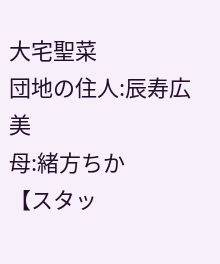大宅聖菜
団地の住人:辰寿広美
母:緒方ちか
【スタッ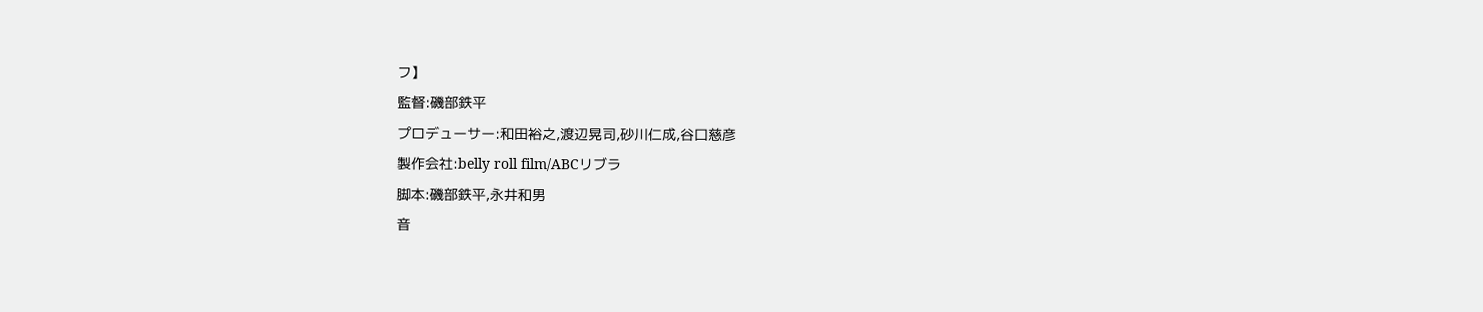フ】
監督:磯部鉄平
プロデューサー:和田裕之,渡辺晃司,砂川仁成,谷口慈彦
製作会社:belly roll film/ABCリブラ
脚本:磯部鉄平,永井和男
音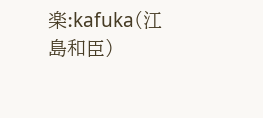楽:kafuka(江島和臣)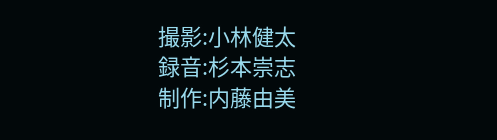撮影:小林健太
録音:杉本崇志
制作:内藤由美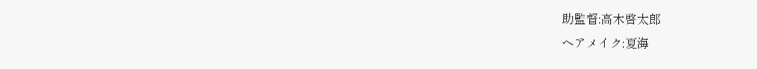助監督:高木啓太郎
ヘアメイク:夏海